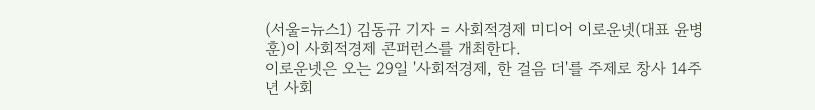(서울=뉴스1) 김동규 기자 = 사회적경제 미디어 이로운넷(대표 윤병훈)이 사회적경제 콘퍼런스를 개최한다.
이로운넷은 오는 29일 '사회적경제, 한 걸음 더'를 주제로 창사 14주년 사회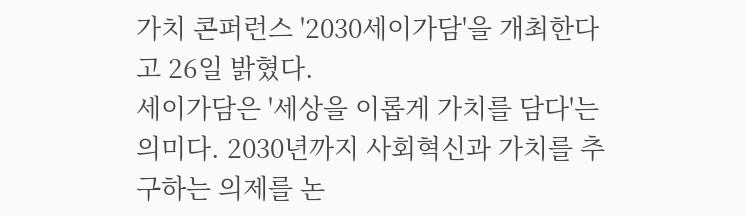가치 콘퍼런스 '2030세이가담'을 개최한다고 26일 밝혔다.
세이가담은 '세상을 이롭게 가치를 담다'는 의미다. 2030년까지 사회혁신과 가치를 추구하는 의제를 논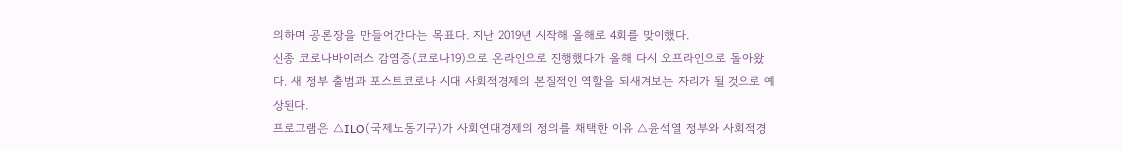의하며 공론장을 만들어간다는 목표다. 지난 2019년 시작해 올해로 4회를 맞이했다.
신종 코로나바이러스 감염증(코로나19)으로 온라인으로 진행했다가 올해 다시 오프라인으로 돌아왔다. 새 정부 출범과 포스트코로나 시대 사회적경제의 본질적인 역할을 되새겨보는 자리가 될 것으로 예상된다.
프로그램은 △ILO(국제노동기구)가 사회연대경제의 정의를 채택한 이유 △윤석열 정부와 사회적경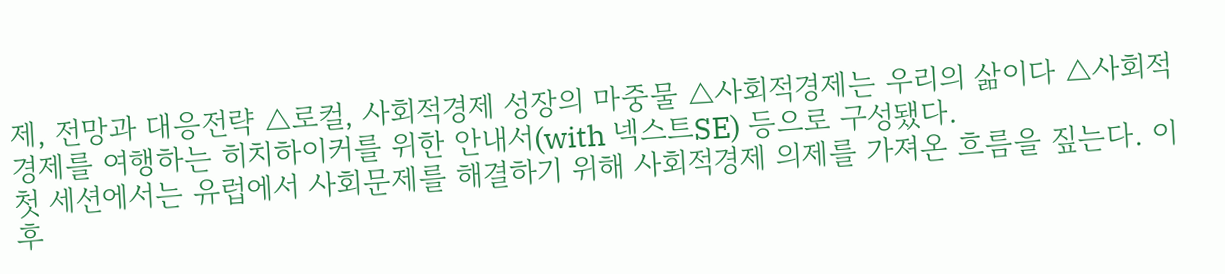제, 전망과 대응전략 △로컬, 사회적경제 성장의 마중물 △사회적경제는 우리의 삶이다 △사회적경제를 여행하는 히치하이커를 위한 안내서(with 넥스트SE) 등으로 구성됐다.
첫 세션에서는 유럽에서 사회문제를 해결하기 위해 사회적경제 의제를 가져온 흐름을 짚는다. 이후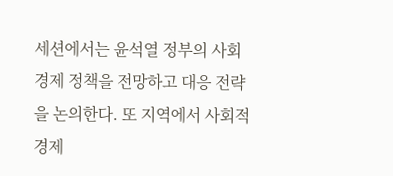세션에서는 윤석열 정부의 사회경제 정책을 전망하고 대응 전략을 논의한다. 또 지역에서 사회적경제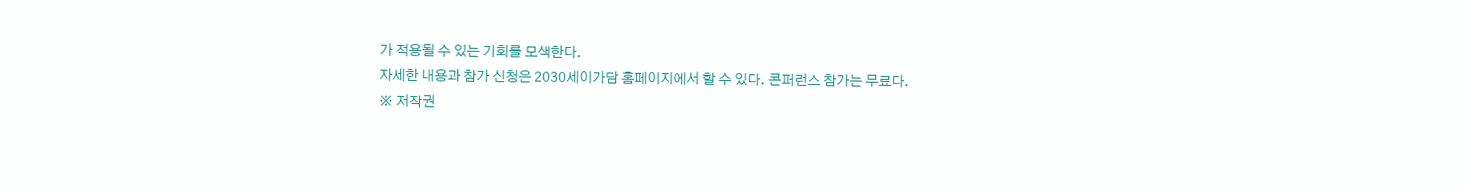가 적용될 수 있는 기회를 모색한다.
자세한 내용과 참가 신청은 2030세이가담 홈페이지에서 할 수 있다. 콘퍼런스 참가는 무료다.
※ 저작권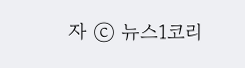자 ⓒ 뉴스1코리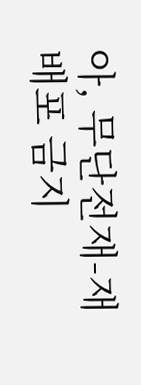아, 무단전재-재배포 금지